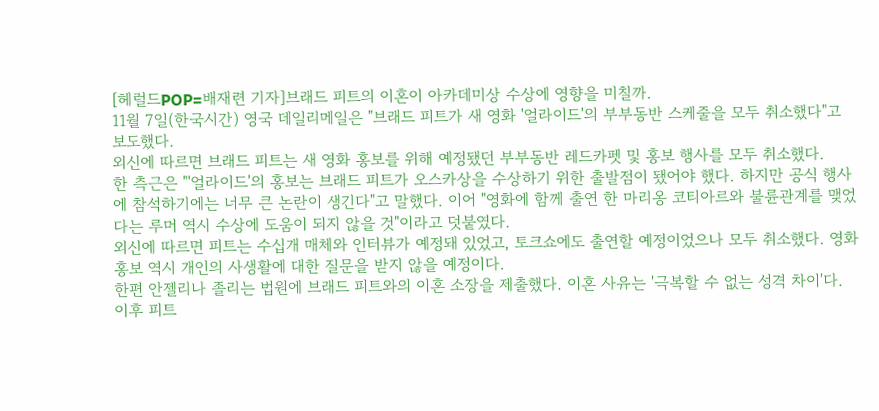[헤럴드POP=배재련 기자]브래드 피트의 이혼이 아카데미상 수상에 영향을 미칠까.
11월 7일(한국시간) 영국 데일리메일은 "브래드 피트가 새 영화 '얼라이드'의 부부동반 스케줄을 모두 취소했다"고 보도했다.
외신에 따르면 브래드 피트는 새 영화 홍보를 위해 예정됐던 부부동반 레드카펫 및 홍보 행사를 모두 취소했다.
한 측근은 "'얼라이드'의 홍보는 브래드 피트가 오스카상을 수상하기 위한 출발점이 됐어야 했다. 하지만 공식 행사에 참석하기에는 너무 큰 논란이 생긴다"고 말했다. 이어 "영화에 함께 출연 한 마리옹 코티아르와 불륜관계를 맺었다는 루머 역시 수상에 도움이 되지 않을 것"이라고 덧붙였다.
외신에 따르면 피트는 수십개 매체와 인터뷰가 예정돼 있었고, 토크쇼에도 출연할 예정이었으나 모두 취소했다. 영화 홍보 역시 개인의 사생활에 대한 질문을 받지 않을 예정이다.
한편 안젤리나 졸리는 법원에 브래드 피트와의 이혼 소장을 제출했다. 이혼 사유는 '극복할 수 없는 성격 차이'다. 이후 피트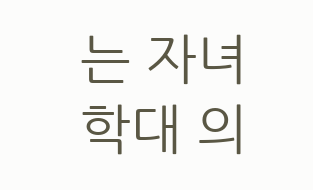는 자녀 학대 의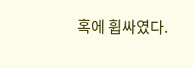혹에 휩싸였다.